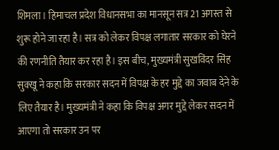शिमला। हिमाचल प्रदेश विधानसभा का मानसून सत्र 21 अगस्त से शुरू होने जा रहा है। सत्र को लेकर विपक्ष लगातार सरकार को घेरने की रणनीति तैयार कर रहा है। इस बीच, मुख्यमंत्री सुखविंदर सिंह सुक्खू ने कहा कि सरकार सदन में विपक्ष के हर मुद्दे का जवाब देने के लिए तैयार है। मुख्यमंत्री ने कहा कि विपक्ष अगर मुद्दे लेकर सदन में आएगा तो सरकार उन पर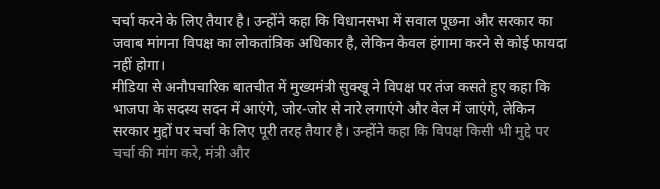चर्चा करने के लिए तैयार है। उन्होंने कहा कि विधानसभा में सवाल पूछना और सरकार का जवाब मांगना विपक्ष का लोकतांत्रिक अधिकार है, लेकिन केवल हंगामा करने से कोई फायदा नहीं होगा।
मीडिया से अनौपचारिक बातचीत में मुख्यमंत्री सुक्खू ने विपक्ष पर तंज कसते हुए कहा कि भाजपा के सदस्य सदन में आएंगे, जोर-जोर से नारे लगाएंगे और वेल में जाएंगे, लेकिन सरकार मुद्दों पर चर्चा के लिए पूरी तरह तैयार है। उन्होंने कहा कि विपक्ष किसी भी मुद्दे पर चर्चा की मांग करे, मंत्री और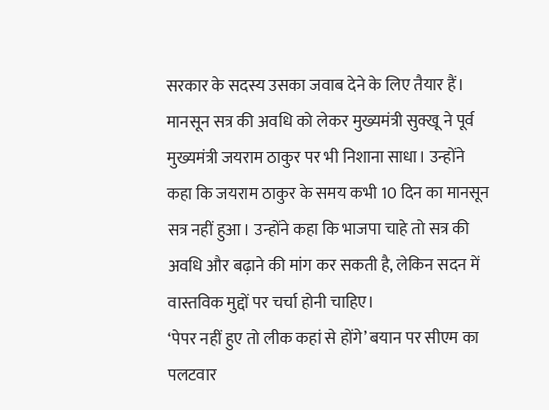सरकार के सदस्य उसका जवाब देने के लिए तैयार हैं।
मानसून सत्र की अवधि को लेकर मुख्यमंत्री सुक्खू ने पूर्व मुख्यमंत्री जयराम ठाकुर पर भी निशाना साधा। उन्होंने कहा कि जयराम ठाकुर के समय कभी 10 दिन का मानसून सत्र नहीं हुआ। उन्होंने कहा कि भाजपा चाहे तो सत्र की अवधि और बढ़ाने की मांग कर सकती है, लेकिन सदन में वास्तविक मुद्दों पर चर्चा होनी चाहिए।
‘पेपर नहीं हुए तो लीक कहां से होंगे’ बयान पर सीएम का पलटवार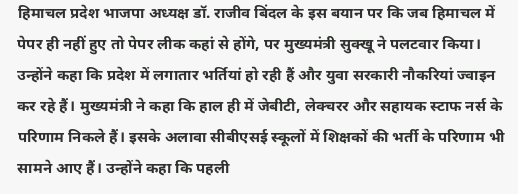हिमाचल प्रदेश भाजपा अध्यक्ष डॉ. राजीव बिंदल के इस बयान पर कि जब हिमाचल में पेपर ही नहीं हुए तो पेपर लीक कहां से होंगे, पर मुख्यमंत्री सुक्खू ने पलटवार किया। उन्होंने कहा कि प्रदेश में लगातार भर्तियां हो रही हैं और युवा सरकारी नौकरियां ज्वाइन कर रहे हैं। मुख्यमंत्री ने कहा कि हाल ही में जेबीटी, लेक्चरर और सहायक स्टाफ नर्स के परिणाम निकले हैं। इसके अलावा सीबीएसई स्कूलों में शिक्षकों की भर्ती के परिणाम भी सामने आए हैं। उन्होंने कहा कि पहली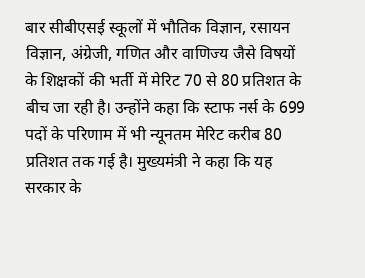बार सीबीएसई स्कूलों में भौतिक विज्ञान, रसायन विज्ञान, अंग्रेजी, गणित और वाणिज्य जैसे विषयों के शिक्षकों की भर्ती में मेरिट 70 से 80 प्रतिशत के बीच जा रही है। उन्होंने कहा कि स्टाफ नर्स के 699 पदों के परिणाम में भी न्यूनतम मेरिट करीब 80 प्रतिशत तक गई है। मुख्यमंत्री ने कहा कि यह सरकार के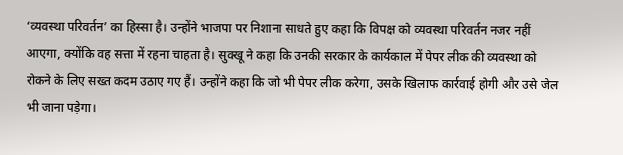‘व्यवस्था परिवर्तन’ का हिस्सा है। उन्होंने भाजपा पर निशाना साधते हुए कहा कि विपक्ष को व्यवस्था परिवर्तन नजर नहीं आएगा, क्योंकि वह सत्ता में रहना चाहता है। सुक्खू ने कहा कि उनकी सरकार के कार्यकाल में पेपर लीक की व्यवस्था को रोकने के लिए सख्त कदम उठाए गए हैं। उन्होंने कहा कि जो भी पेपर लीक करेगा, उसके खिलाफ कार्रवाई होगी और उसे जेल भी जाना पड़ेगा।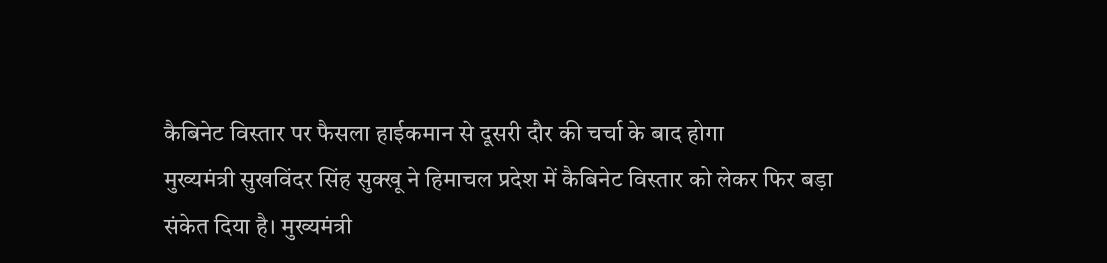कैबिनेट विस्तार पर फैसला हाईकमान से दूसरी दौर की चर्चा के बाद होगा
मुख्यमंत्री सुखविंदर सिंह सुक्खू ने हिमाचल प्रदेश में कैबिनेट विस्तार को लेकर फिर बड़ा संकेत दिया है। मुख्यमंत्री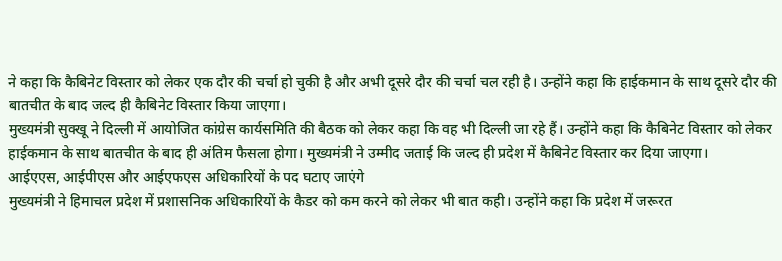ने कहा कि कैबिनेट विस्तार को लेकर एक दौर की चर्चा हो चुकी है और अभी दूसरे दौर की चर्चा चल रही है। उन्होंने कहा कि हाईकमान के साथ दूसरे दौर की बातचीत के बाद जल्द ही कैबिनेट विस्तार किया जाएगा।
मुख्यमंत्री सुक्खू ने दिल्ली में आयोजित कांग्रेस कार्यसमिति की बैठक को लेकर कहा कि वह भी दिल्ली जा रहे हैं। उन्होंने कहा कि कैबिनेट विस्तार को लेकर हाईकमान के साथ बातचीत के बाद ही अंतिम फैसला होगा। मुख्यमंत्री ने उम्मीद जताई कि जल्द ही प्रदेश में कैबिनेट विस्तार कर दिया जाएगा।
आईएएस, आईपीएस और आईएफएस अधिकारियों के पद घटाए जाएंगे
मुख्यमंत्री ने हिमाचल प्रदेश में प्रशासनिक अधिकारियों के कैडर को कम करने को लेकर भी बात कही। उन्होंने कहा कि प्रदेश में जरूरत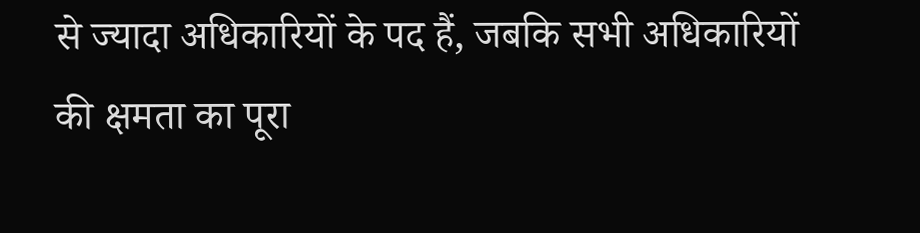से ज्यादा अधिकारियों के पद हैं, जबकि सभी अधिकारियों की क्षमता का पूरा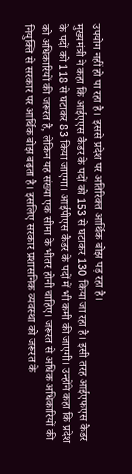उपयोग नहीं हो पा रहा है। इससे प्रदेश पर अतिरिक्त आर्थिक बोझ पड़ रहा है।
मुख्यमंत्री ने कहा कि आईएएस कैडर के पदों को 153 से घटाकर 130 किया जा रहा है। इसी तरह आईएफएस कैडर के पदों को 118 से घटाकर 83 किया जाएगा। आईपीएस कैडर के पदों में भी कमी की जाएगी। उन्होंने कहा कि प्रदेश को अधिकारियों की जरूरत है, लेकिन यह संख्या एक सीमा के भीतर होनी चाहिए। जरूरत से अधिक अधिकारियों की नियुक्ति से सरकार पर आर्थिक बोझ बढ़ता है। इसलिए सरकार प्रशासनिक व्यवस्था को जरूरत के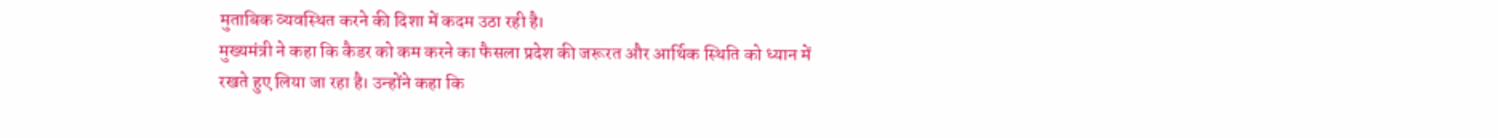मुताबिक व्यवस्थित करने की दिशा में कदम उठा रही है।
मुख्यमंत्री ने कहा कि कैडर को कम करने का फैसला प्रदेश की जरूरत और आर्थिक स्थिति को ध्यान में रखते हुए लिया जा रहा है। उन्होंने कहा कि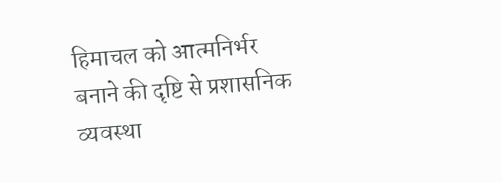हिमाचल को आत्मनिर्भर बनाने की दृष्टि से प्रशासनिक व्यवस्था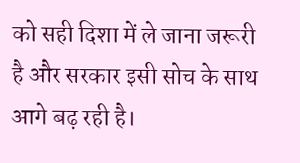को सही दिशा में ले जाना जरूरी है और सरकार इसी सोच के साथ आगे बढ़ रही है।